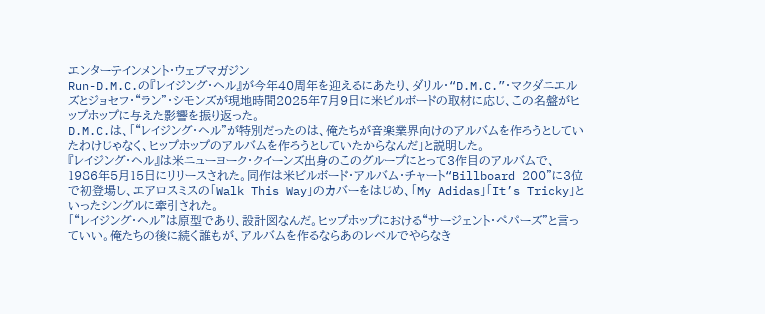エンターテインメント・ウェブマガジン
Run-D.M.C.の『レイジング・ヘル』が今年40周年を迎えるにあたり、ダリル・“D.M.C.”・マクダニエルズとジョセフ・“ラン”・シモンズが現地時間2025年7月9日に米ビルボードの取材に応じ、この名盤がヒップホップに与えた影響を振り返った。
D.M.C.は、「“レイジング・ヘル”が特別だったのは、俺たちが音楽業界向けのアルバムを作ろうとしていたわけじゃなく、ヒップホップのアルバムを作ろうとしていたからなんだ」と説明した。
『レイジング・ヘル』は米ニューヨーク・クイーンズ出身のこのグループにとって3作目のアルバムで、1986年5月15日にリリースされた。同作は米ビルボード・アルバム・チャート“Billboard 200”に3位で初登場し、エアロスミスの「Walk This Way」のカバーをはじめ、「My Adidas」「It’s Tricky」といったシングルに牽引された。
「“レイジング・ヘル”は原型であり、設計図なんだ。ヒップホップにおける“サージェント・ペパーズ”と言っていい。俺たちの後に続く誰もが、アルバムを作るならあのレベルでやらなき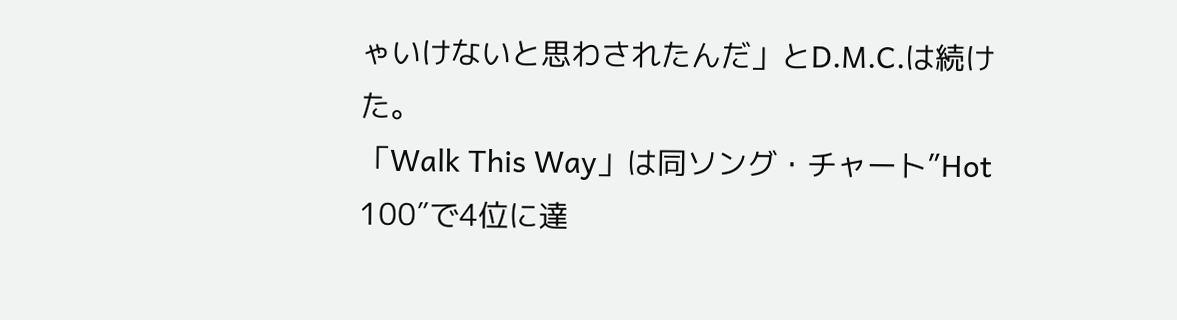ゃいけないと思わされたんだ」とD.M.C.は続けた。
「Walk This Way」は同ソング・チャート”Hot 100″で4位に達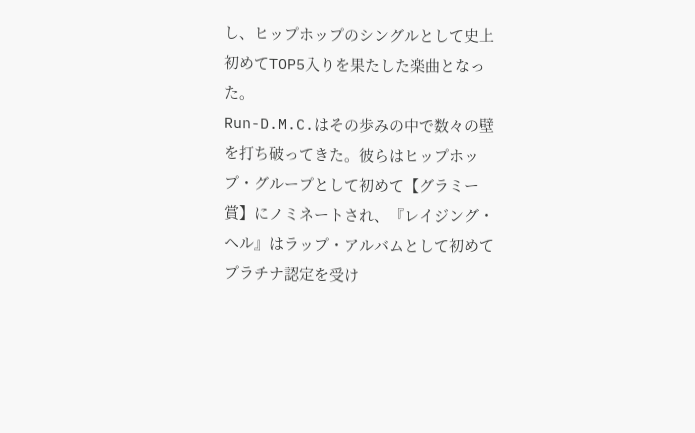し、ヒップホップのシングルとして史上初めてTOP5入りを果たした楽曲となった。
Run-D.M.C.はその歩みの中で数々の壁を打ち破ってきた。彼らはヒップホップ・グループとして初めて【グラミー賞】にノミネートされ、『レイジング・ヘル』はラップ・アルバムとして初めてプラチナ認定を受け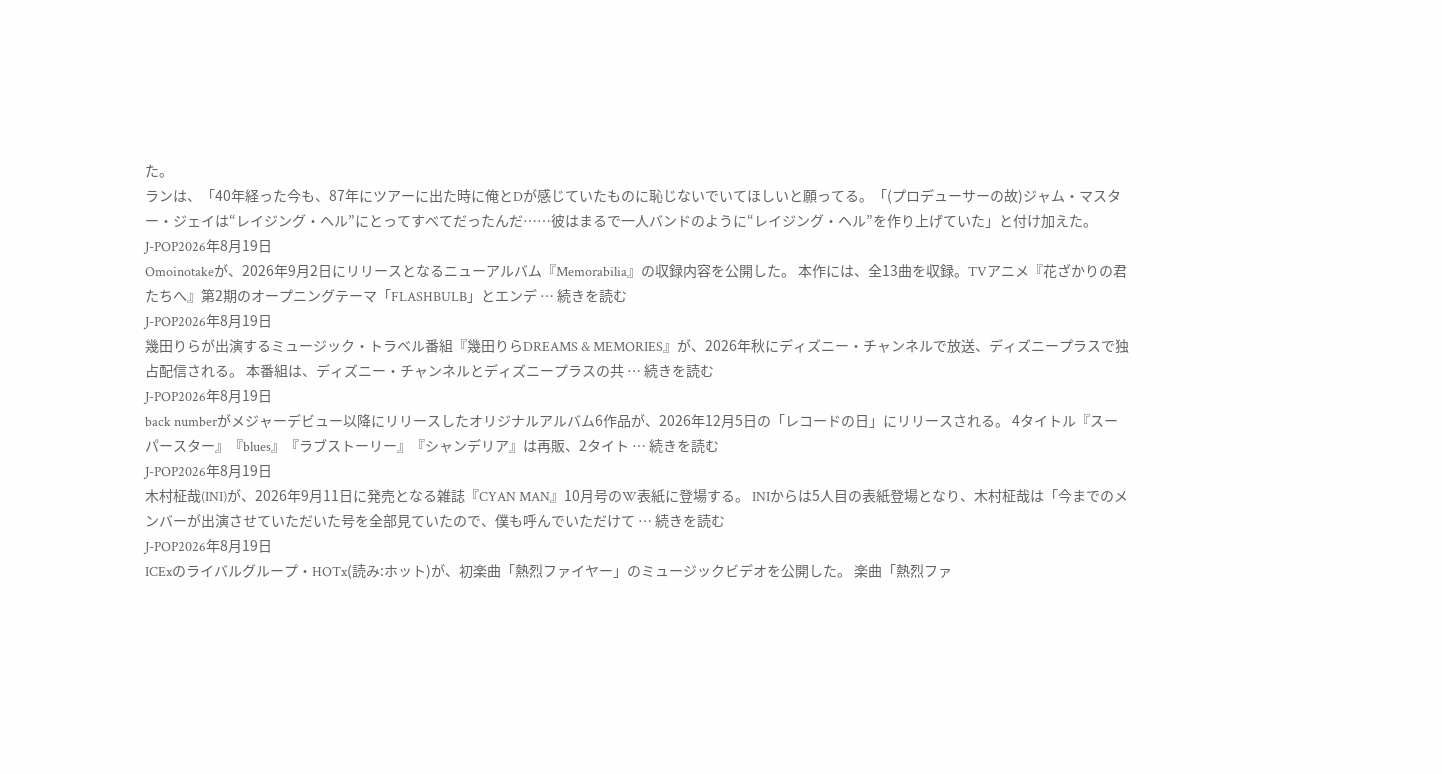た。
ランは、「40年経った今も、87年にツアーに出た時に俺とDが感じていたものに恥じないでいてほしいと願ってる。「(プロデューサーの故)ジャム・マスター・ジェイは“レイジング・ヘル”にとってすべてだったんだ……彼はまるで一人バンドのように“レイジング・ヘル”を作り上げていた」と付け加えた。
J-POP2026年8月19日
Omoinotakeが、2026年9月2日にリリースとなるニューアルバム『Memorabilia』の収録内容を公開した。 本作には、全13曲を収録。TVアニメ『花ざかりの君たちへ』第2期のオープニングテーマ「FLASHBULB」とエンデ … 続きを読む
J-POP2026年8月19日
幾田りらが出演するミュージック・トラベル番組『幾田りらDREAMS & MEMORIES』が、2026年秋にディズニー・チャンネルで放送、ディズニープラスで独占配信される。 本番組は、ディズニー・チャンネルとディズニープラスの共 … 続きを読む
J-POP2026年8月19日
back numberがメジャーデビュー以降にリリースしたオリジナルアルバム6作品が、2026年12月5日の「レコードの日」にリリースされる。 4タイトル『スーパースター』『blues』『ラブストーリー』『シャンデリア』は再販、2タイト … 続きを読む
J-POP2026年8月19日
木村柾哉(INI)が、2026年9月11日に発売となる雑誌『CYAN MAN』10月号のW表紙に登場する。 INIからは5人目の表紙登場となり、木村柾哉は「今までのメンバーが出演させていただいた号を全部見ていたので、僕も呼んでいただけて … 続きを読む
J-POP2026年8月19日
ICExのライバルグループ・HOTx(読み:ホット)が、初楽曲「熱烈ファイヤー」のミュージックビデオを公開した。 楽曲「熱烈ファ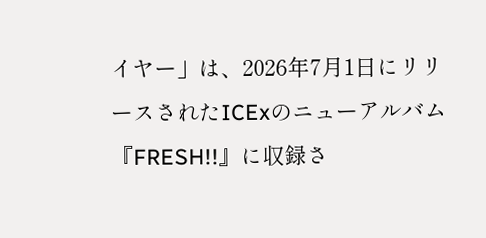イヤー」は、2026年7月1日にリリースされたICExのニューアルバム『FRESH!!』に収録さ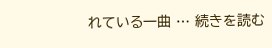れている一曲 … 続きを読む